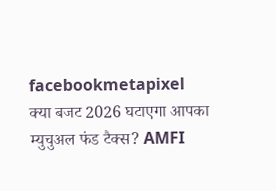facebookmetapixel
क्या बजट 2026 घटाएगा आपका म्युचुअल फंड टैक्स? AMFI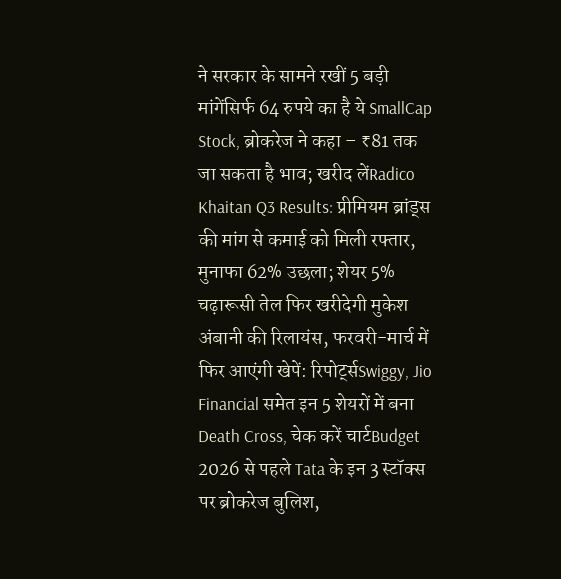ने सरकार के सामने रखीं 5 बड़ी मांगेंसिर्फ 64 रुपये का है ये SmallCap Stock, ब्रोकरेज ने कहा – ₹81 तक जा सकता है भाव; खरीद लेंRadico Khaitan Q3 Results: प्रीमियम ब्रांड्स की मांग से कमाई को मिली रफ्तार, मुनाफा 62% उछला; शेयर 5% चढ़ारूसी तेल फिर खरीदेगी मुकेश अंबानी की रिलायंस, फरवरी-मार्च में फिर आएंगी खेपें: रिपोर्ट्सSwiggy, Jio Financial समेत इन 5 शेयरों में बना Death Cross, चेक करें चार्टBudget 2026 से पहले Tata के इन 3 स्टॉक्स पर ब्रोकरेज बुलिश,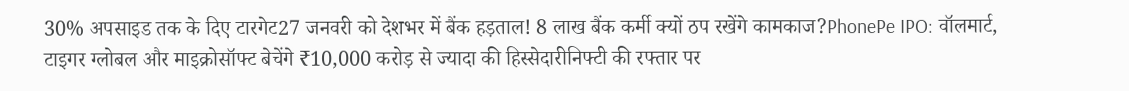30% अपसाइड तक के दिए टारगेट27 जनवरी को देशभर में बैंक हड़ताल! 8 लाख बैंक कर्मी क्यों ठप रखेंगे कामकाज?PhonePe IPO: वॉलमार्ट, टाइगर ग्लोबल और माइक्रोसॉफ्ट बेचेंगे ₹10,000 करोड़ से ज्यादा की हिस्सेदारीनिफ्टी की रफ्तार पर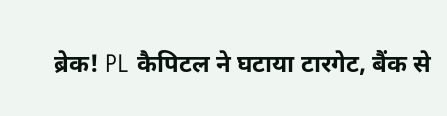ब्रेक! PL कैपिटल ने घटाया टारगेट, बैंक से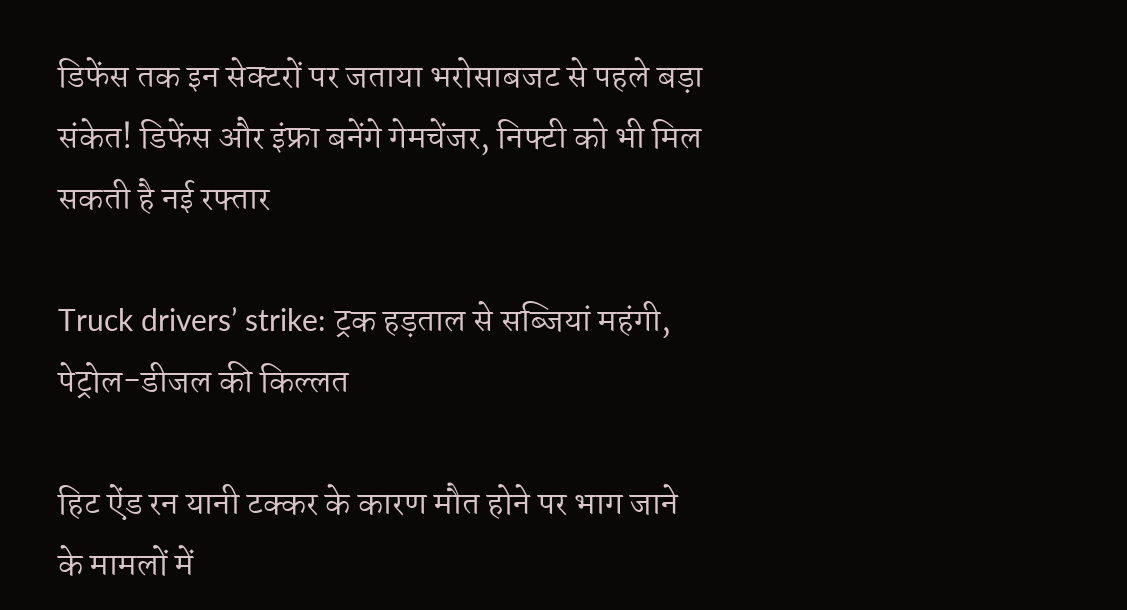डिफेंस तक इन सेक्टरों पर जताया भरोसाबजट से पहले बड़ा संकेत! डिफेंस और इंफ्रा बनेंगे गेमचेंजर, निफ्टी को भी मिल सकती है नई रफ्तार

Truck drivers’ strike: ट्रक हड़ताल से सब्जियां महंगी, पेट्रोल-डीजल की किल्लत

हिट ऐंड रन यानी टक्कर के कारण मौत होने पर भाग जाने के मामलों में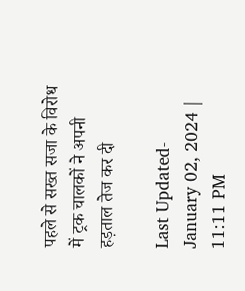पहले से सख्त सजा के विरोध में ट्रक चालकों ने अपनी हड़ताल तेज कर दी

Last Updated- January 02, 2024 | 11:11 PM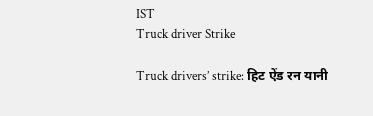IST
Truck driver Strike

Truck drivers’ strike: हिट ऐंड रन यानी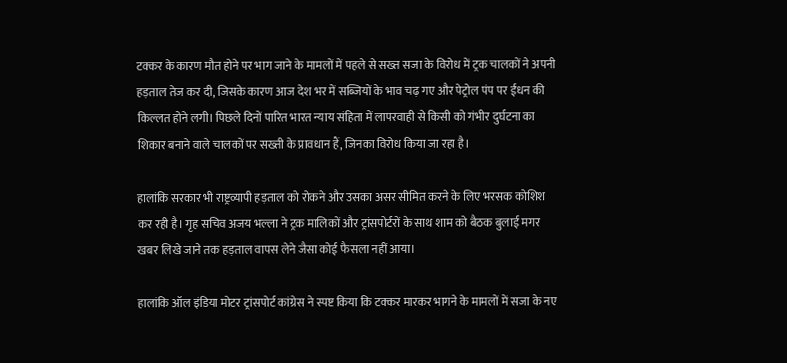टक्कर के कारण मौत होने पर भाग जाने के मामलों में पहले से सख्त सजा के विरोध में ट्रक चालकों ने अपनी हड़ताल तेज कर दी, जिसके कारण आज देश भर में सब्जियों के भाव चढ़ गए और पेट्रोल पंप पर ईंधन की किल्लत होने लगी। पिछले दिनों पारित भारत न्याय संहिता में लापरवाही से किसी को गंभीर दुर्घटना का शिकार बनाने वाले चालकों पर सख्ती के प्रावधान हैं, जिनका विरोध किया जा रहा है।

हालांकि सरकार भी राष्ट्रव्यापी हड़ताल को रोकने और उसका असर सीमित करने के लिए भरसक कोशिश कर रही है। गृह सचिव अजय भल्ला ने ट्रक मालिकों और ट्रांसपोर्टरों के साथ शाम को बैठक बुलाई मगर खबर लिखे जाने तक हड़ताल वापस लेने जैसा कोई फैसला नहीं आया।

हालांकि ऑल इंडिया मोटर ट्रांसपोर्ट कांग्रेस ने स्पष्ट किया कि टक्कर मारकर भागने के मामलों में सजा के नए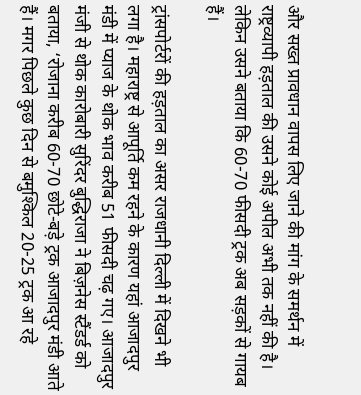और सख्त प्रावधान वापस लिए जाने की मांग के समर्थन में राष्ट्रव्यापी हड़ताल की उसने कोई अपील अभी तक नहीं की है। लेकिन उसने बताया कि 60-70 फीसदी ट्रक अब सड़कों से गायब हैं।

ट्रांसपोर्टरों की हड़ताल का असर राजधानी दिल्ली में दिखने भी लगा है। महाराष्ट्र से आपूर्ति कम रहने के कारण यहां आजादपुर मंडी में प्याज के थोक भाव करीब 51 फीसदी चढ़ गए। आजादपुर मंजी से थोक कारोबारी सुरिंदर बुद्धिराजा ने बिज़नेस स्टैंडर्ड को बताया, ‘रोजाना करीब 60-70 छोटे-बड़े ट्रक आजादपुर मंडी आते हैं। मगर पिछले कुछ दिन से बमुश्किल 20-25 ट्रक आ रहे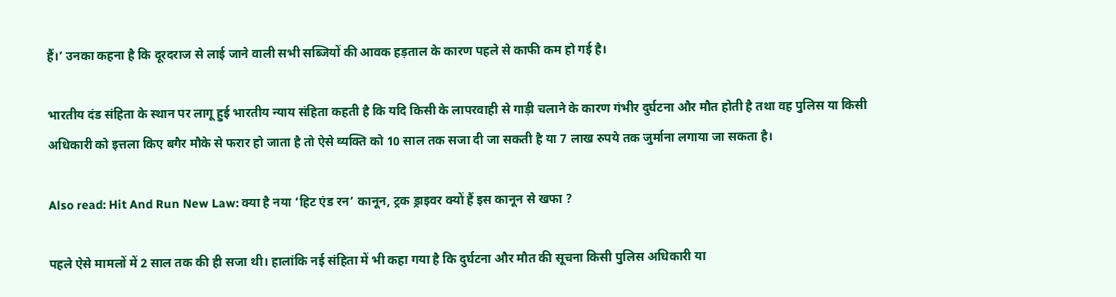हैं।’ उनका कहना है कि दूरदराज से लाई जाने वाली सभी सब्जियों की आवक हड़ताल के कारण पहले से काफी कम हो गई है।

भारतीय दंड संहिता के स्थान पर लागू हुई भारतीय न्याय संहिता कहती है कि यदि किसी के लापरवाही से गाड़ी चलाने के कारण गंभीर दुर्घटना और मौत होती है तथा वह पुलिस या किसी अधिकारी को इत्तला किए बगैर मौके से फरार हो जाता है तो ऐसे व्यक्ति को 10 साल तक सजा दी जा सकती है या 7 लाख रुपये तक जुर्माना लगाया जा सकता है।

Also read: Hit And Run New Law: क्या है नया ‘हिट एंड रन’ कानून, ट्रक ड्राइवर क्यों हैं इस कानून से खफा ?

पहले ऐसे मामलों में 2 साल तक की ही सजा थी। हालांकि नई संहिता में भी कहा गया है कि दुर्घटना और मौत की सूचना किसी पुलिस अधिकारी या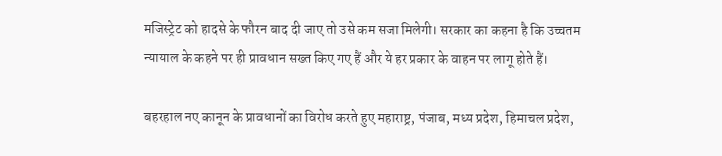मजिस्ट्रेट को हादसे के फौरन बाद दी जाए तो उसे कम सजा मिलेगी। सरकार का कहना है कि उच्चतम न्यायाल के कहने पर ही प्रावधान सख्त किए गए हैं और ये हर प्रकार के वाहन पर लागू होते हैं।

बहरहाल नए कानून के प्रावधानों का विरोध करते हुए महाराष्ट्र, पंजाब, मध्य प्रदेश, हिमाचल प्रदेश,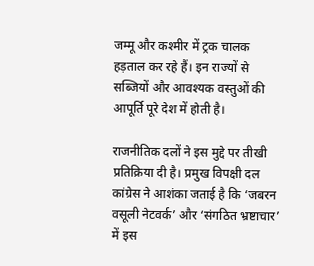जम्मू और कश्मीर में ट्रक चालक हड़ताल कर रहे हैं। इन राज्यों से सब्जियों और आवश्यक वस्तुओं की आपूर्ति पूरे देश में होती है।

राजनीतिक दलों ने इस मुद्दे पर तीखी प्रतिक्रिया दी है। प्रमुख विपक्षी दल कांग्रेस ने आशंका जताई है कि ‘जबरन वसूली नेटवर्क’ और ‘संगठित भ्रष्टाचार’ में इस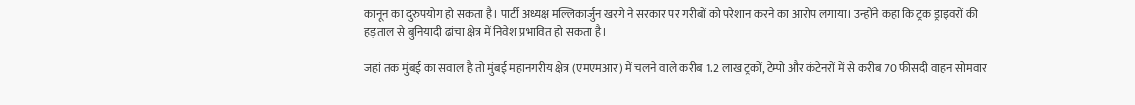कानून का दुरुपयोग हो सकता है। पार्टी अध्यक्ष मल्लिकार्जुन खरगे ने सरकार पर गरीबों को परेशान करने का आरोप लगाया। उन्होंने कहा कि ट्रक ड्राइवरों की हड़ताल से बुनियादी ढांचा क्षेत्र में निवेश प्रभावित हो सकता है।

जहां तक मुंबई का सवाल है तो मुंबई महानगरीय क्षेत्र (एमएमआर) में चलने वाले करीब 1.2 लाख ट्रकों, टेम्पो और कंटेनरों में से करीब 70 फीसदी वाहन सोमवार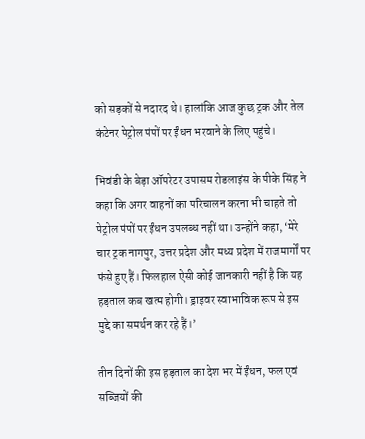को सड़कों से नदारद थे। हालांकि आज कुछ ट्रक और तेल कंटेनर पेट्रोल पंपों पर ईंधन भरवाने के लिए पहुंचे।

भिवंडी के बेड़ा ऑपरेटर उपासम रोडलाइंस के पीके सिंह ने कहा कि अगर वाहनों का परिचालन करना भी चाहते तो पेट्रोल पंपों पर ईंधन उपलब्ध नहीं था। उन्होंने कहा, ‘मेरे चार ट्रक नागपुर, उत्तर प्रदेश और मध्य प्रदेश में राजमार्गों पर फंसे हुए हैं। फिलहाल ऐसी कोई जानकारी नहीं है कि यह हड़ताल कब खत्म होगी। ड्राइवर स्वाभाविक रूप से इस मुद्दे का समर्थन कर रहे हैं।’

तीन दिनों की इस हड़ताल का देश भर में ईंधन, फल एवं सब्जियों की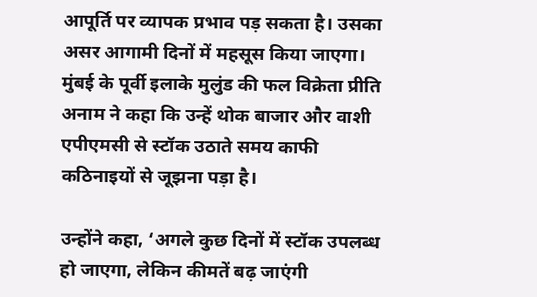आपूर्ति पर व्यापक प्रभाव पड़ सकता है। उसका असर आगामी दिनों में महसूस किया जाएगा। मुंबई के पूर्वी इलाके मुलुंड की फल विक्रेता प्रीति अनाम ने कहा कि उन्हें थोक बाजार और वाशी एपीएमसी से स्टॉक उठाते समय काफी कठिनाइयों से जूझना पड़ा है।

उन्होंने कहा, ‘अगले कुछ दिनों में स्टॉक उपलब्ध हो जाएगा, लेकिन कीमतें बढ़ जाएंगी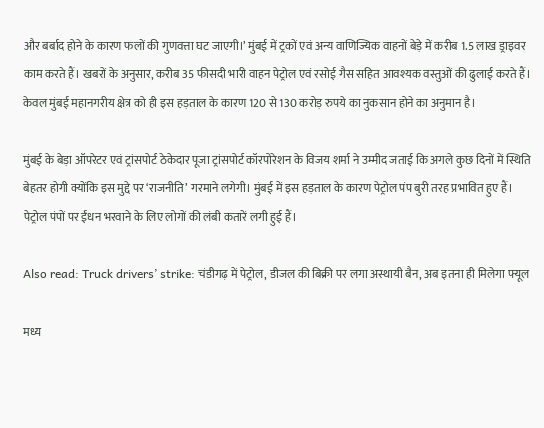और बर्बाद होने के कारण फलों की गुणवत्ता घट जाएगी।’ मुंबई में ट्रकों एवं अन्य वाणिज्यिक वाहनों बेड़े में करीब 1.5 लाख ड्राइवर काम करते हैं। खबरों के अनुसार, करीब 35 फीसदी भारी वाहन पेट्रोल एवं रसोई गैस सहित आवश्यक वस्तुओं की ढुलाई करते हैं। केवल मुंबई महानगरीय क्षेत्र को ही इस हड़ताल के कारण 120 से 130 करोड़ रुपये का नुकसान होने का अनुमान है।

मुंबई के बेड़ा ऑपरेटर एवं ट्रांसपोर्ट ठेकेदार पूजा ट्रांसपोर्ट कॉरपोरेशन के विजय शर्मा ने उम्मीद जताई कि अगले कुछ दिनों में स्थिति बेहतर होगी क्योंकि इस मुद्दे पर ‘राजनीति’ गरमाने लगेगी। मुंबई में इस हड़ताल के कारण पेट्रोल पंप बुरी तरह प्रभावित हुए हैं। पेट्रोल पंपों पर ईंधन भरवाने के लिए लोगों की लंबी कतारें लगी हुई हैं।

Also read: Truck drivers’ strike: चंडीगढ़ में पेट्रोल, डीजल की बिक्री पर लगा अस्थायी बैन, अब इतना ही मिलेगा फ्यूल

मध्य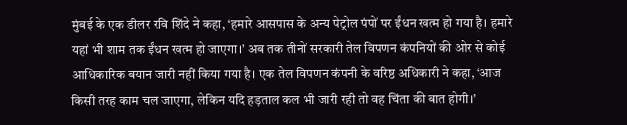मुंबई के एक डीलर रवि शिंदे ने कहा, ‘हमारे आसपास के अन्य पेट्रोल पंपों पर ईंधन खत्म हो गया है। हमारे यहां भी शाम तक ईंधन खत्म हो जाएगा।’ अब तक तीनों सरकारी तेल विपणन कंपनियों की ओर से कोई आधिकारिक बयान जारी नहीं किया गया है। एक तेल विपणन कंपनी के वरिष्ठ अधिकारी ने कहा, ‘आज किसी तरह काम चल जाएगा, लेकिन यदि हड़ताल कल भी जारी रही तो वह चिंता की बात होगी।’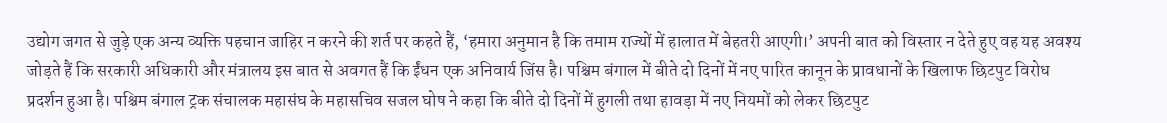उद्योग जगत से जुड़े एक अन्य व्यक्ति पहचान जाहिर न करने की शर्त पर कहते हैं, ‘हमारा अनुमान है कि तमाम राज्यों में हालात में बेहतरी आएगी।’ अपनी बात को विस्तार न देते हुए वह यह अवश्य जोड़ते हैं कि सरकारी अधिकारी और मंत्रालय इस बात से अवगत हैं कि ईंधन एक अनिवार्य जिंस है। पश्चिम बंगाल में बीते दो दिनों में नए पारित कानून के प्रावधानों के खिलाफ छिटपुट विरोध प्रदर्शन हुआ है। पश्चिम बंगाल ट्रक संचालक महासंघ के महासचिव सजल घोष ने कहा कि बीते दो दिनों में हुगली तथा हावड़ा में नए नियमों को लेकर छिटपुट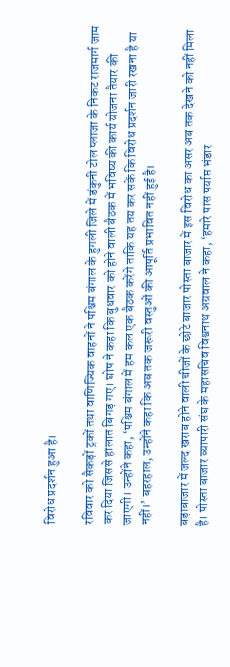विरोध प्रदर्शन हुआ है।

रविवार को सैकड़ों ट्रकों तथा वाणिज्यिक वाहनों ने पश्चिम बंगाल के हुगली जिले में डंकुनी टोल प्लाजा के निकट राजमार्ग जाम कर दिया जिससे हालात बिगड़ गए। घोष ने कहा कि बुधवार को होने वाली बैठक में भविष्य की कार्य योजना तैयार की जाएगी। उन्होंने कहा, ‘पश्चिम बंगाल में हम कल एक बैठक करेंगे ताकि यह तय कर सकें कि विरोध प्रदर्शन जारी रखना है या नहीं।’ बहरहाल, उन्होंने कहा कि अब तक जरूरी वस्तुओं की आपूर्ति प्रभावित नहीं हुई है।

बड़ाबाजार में जल्द खराब होने वाली चीजों के छोटे बाजार पोस्ता बाजार में इस विरोध का असर अब तक देखने को नहीं मिला है। पोस्ता बाजार व्यापारी संघ के महासचिव विश्वनाथ अग्रवाल ने कहा, ‘हमारे पास पर्याप्त भंडार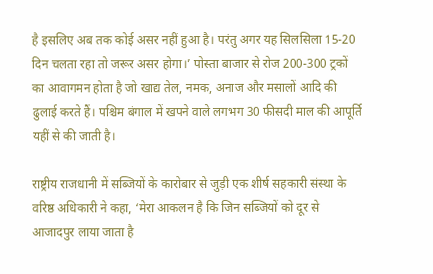है इसलिए अब तक कोई असर नहीं हुआ है। परंतु अगर यह सिलसिला 15-20 दिन चलता रहा तो जरूर असर होगा।’ पोस्ता बाजार से रोज 200-300 ट्रकों का आवागमन होता है जो खाद्य तेल, नमक, अनाज और मसालों आदि की ढुलाई करते हैं। पश्चिम बंगाल में खपने वाले लगभग 30 फीसदी माल की आपूर्ति यहीं से की जाती है।

राष्ट्रीय राजधानी में सब्जियों के कारोबार से जुड़ी एक शीर्ष सहकारी संस्था के वरिष्ठ अधिकारी ने कहा, ‘मेरा आकलन है कि जिन सब्जियों को दूर से आजादपुर लाया जाता है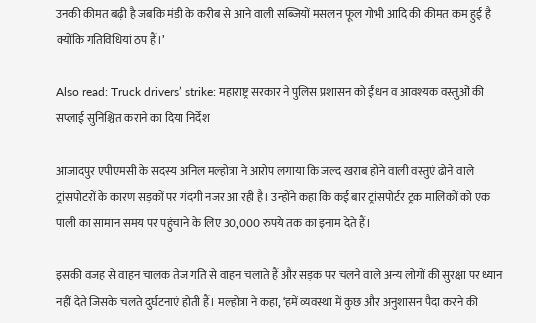उनकी कीमत बढ़ी है जबकि मंडी के करीब से आने वाली सब्जियों मसलन फूल गोभी आदि की कीमत कम हुई है क्योंकि गतिविधियां ठप हैं।’

Also read: Truck drivers’ strike: महाराष्ट्र सरकार ने पुलिस प्रशासन को ईंधन व आवश्यक वस्तुओं की सप्लाई सुनिश्चित कराने का दिया निर्देश

आजादपुर एपीएमसी के सदस्य अनिल मल्होत्रा ने आरोप लगाया कि जल्द खराब होने वाली वस्तुएं ढोने वाले ट्रांसपोटरों के कारण सड़कों पर गंदगी नजर आ रही है। उन्होंने कहा कि कई बार ट्रांसपोर्टर ट्रक मालिकों को एक पाली का सामान समय पर पहुंचाने के लिए 30,000 रुपये तक का इनाम देते हैं।

इसकी वजह से वाहन चालक तेज गति से वाहन चलाते हैं और सड़क पर चलने वाले अन्य लोगों की सुरक्षा पर ध्यान नहीं देते जिसके चलते दुर्घटनाएं होती हैं। मल्होत्रा ने कहा, ‘हमें व्यवस्था में कुछ और अनुशासन पैदा करने की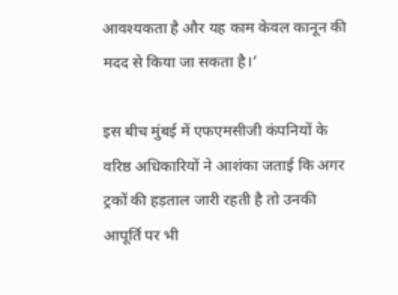आवश्यकता है और यह काम केवल कानून की मदद से किया जा सकता है।’

इस बीच मुंबई में एफएमसीजी कंपनियों के वरिष्ठ अधिकारियों ने आशंका जताई कि अगर ट्रकों की हड़ताल जारी रहती है तो उनकी आपूर्ति पर भी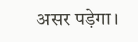असर पड़ेगा।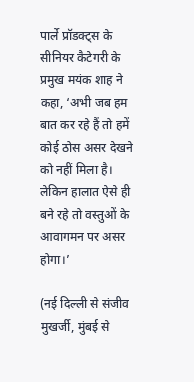पार्ले प्रॉडक्ट्स के सीनियर कैटेगरी के प्रमुख मयंक शाह ने कहा, ‘अभी जब हम बात कर रहे हैं तो हमें कोई ठोस असर देखने को नहीं मिला है। लेकिन हालात ऐसे ही बने रहे तो वस्तुओं के आवागमन पर असर होगा।’

(नई दिल्ली से संजीव मुखर्जी, मुंबई से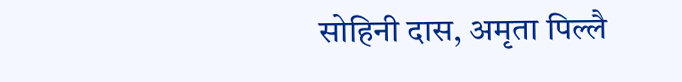सोहिनी दास, अमृता पिल्लै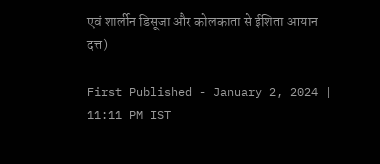एवं शार्लीन डिसूजा और कोलकाता से ईशिता आयान दत्त)

First Published - January 2, 2024 | 11:11 PM IST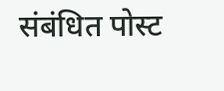संबंधित पोस्ट